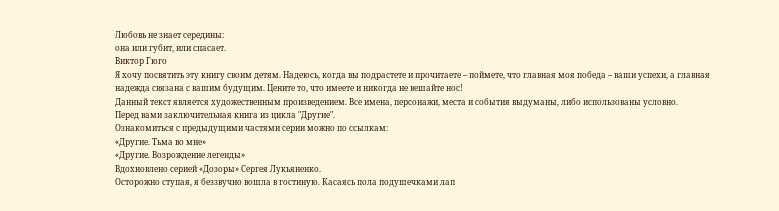Любовь не знает середины:
она или губит, или спасает.
Виктор Гюго
Я хочу посвятить эту книгу своим детям. Надеюсь, когда вы подрастете и прочитаете – поймете, что главная моя победа – ваши успехи, а главная надежда связана с вашим будущим. Цените то, что имеете и никогда не вешайте нос!
Данный текст является художественным произведением. Все имена, персонажи, места и события выдуманы, либо использованы условно.
Перед вами заключительная книга из цикла "Другие".
Ознакомиться с предыдущими частями серии можно по ссылкам:
«Другие. Тьма во мне»
«Другие. Возрождение легенды»
Вдохновлено серией «Дозоры» Сергея Лукьяненко.
Осторожно ступая, я беззвучно вошла в гостиную. Касаясь пола подушечками лап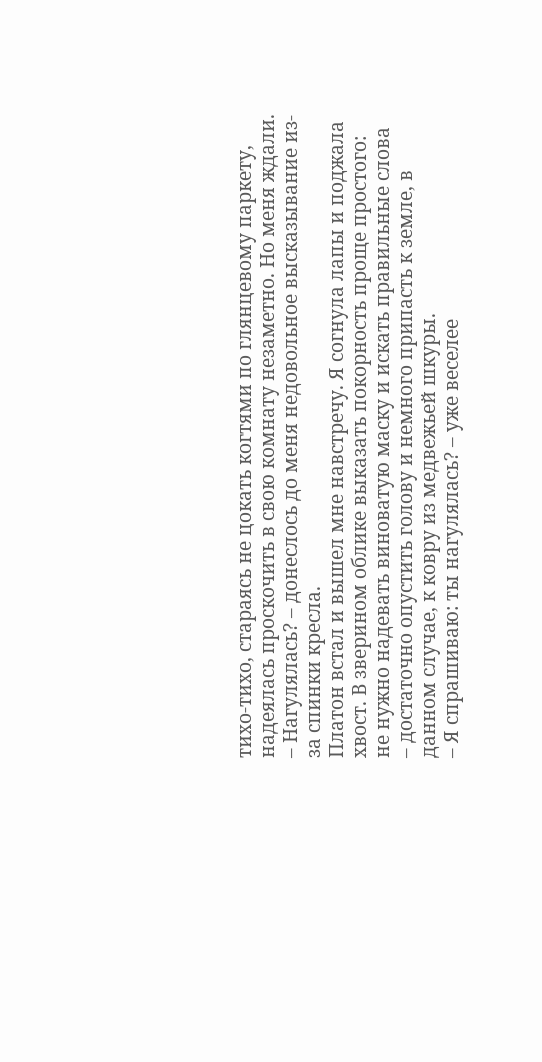тихо-тихо, стараясь не цокать когтями по глянцевому паркету, надеялась проскочить в свою комнату незаметно. Но меня ждали.
– Нагулялась? – донеслось до меня недовольное высказывание из-за спинки кресла.
Платон встал и вышел мне навстречу. Я согнула лапы и поджала хвост. В зверином облике выказать покорность проще простого: не нужно надевать виноватую маску и искать правильные слова – достаточно опустить голову и немного припасть к земле, в данном случае, к ковру из медвежьей шкуры.
– Я спрашиваю: ты нагулялась? – уже веселее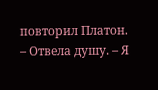повторил Платон.
– Отвела душу. – Я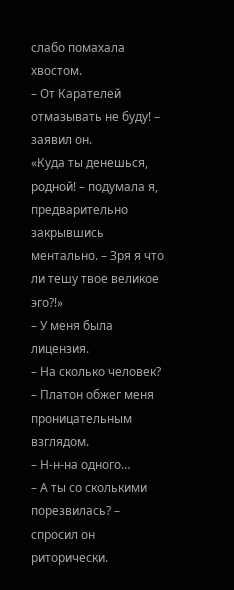слабо помахала хвостом.
– От Карателей отмазывать не буду! – заявил он.
«Куда ты денешься, родной! – подумала я, предварительно закрывшись ментально. – Зря я что ли тешу твое великое эго?!»
– У меня была лицензия.
– На сколько человек? – Платон обжег меня проницательным взглядом.
– Н-н-на одного…
– А ты со сколькими порезвилась? – спросил он риторически.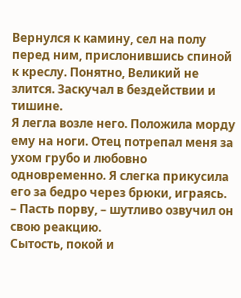Вернулся к камину, сел на полу перед ним, прислонившись спиной к креслу. Понятно, Великий не злится. Заскучал в бездействии и тишине.
Я легла возле него. Положила морду ему на ноги. Отец потрепал меня за ухом грубо и любовно одновременно. Я слегка прикусила его за бедро через брюки, играясь.
– Пасть порву, – шутливо озвучил он свою реакцию.
Сытость, покой и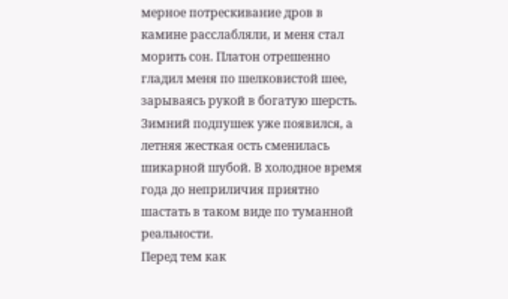мерное потрескивание дров в камине расслабляли, и меня стал морить сон. Платон отрешенно гладил меня по шелковистой шее, зарываясь рукой в богатую шерсть. Зимний подпушек уже появился, а летняя жесткая ость сменилась шикарной шубой. В холодное время года до неприличия приятно шастать в таком виде по туманной реальности.
Перед тем как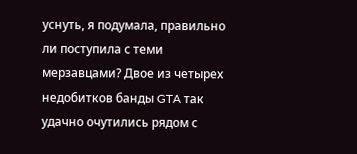уснуть, я подумала, правильно ли поступила с теми мерзавцами? Двое из четырех недобитков банды GTA так удачно очутились рядом с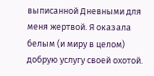выписанной Дневными для меня жертвой. Я оказала белым (и миру в целом) добрую услугу своей охотой.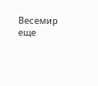Весемир еще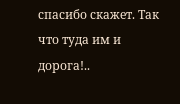спасибо скажет. Так что туда им и дорога!..